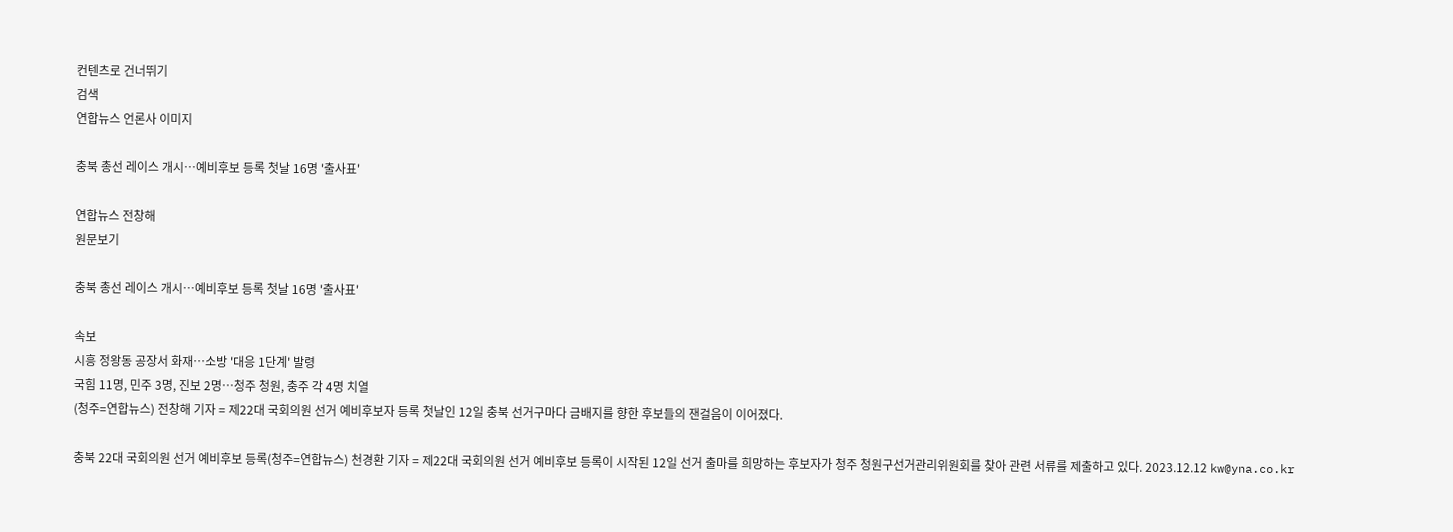컨텐츠로 건너뛰기
검색
연합뉴스 언론사 이미지

충북 총선 레이스 개시…예비후보 등록 첫날 16명 '출사표'

연합뉴스 전창해
원문보기

충북 총선 레이스 개시…예비후보 등록 첫날 16명 '출사표'

속보
시흥 정왕동 공장서 화재…소방 '대응 1단계' 발령
국힘 11명, 민주 3명, 진보 2명…청주 청원, 충주 각 4명 치열
(청주=연합뉴스) 전창해 기자 = 제22대 국회의원 선거 예비후보자 등록 첫날인 12일 충북 선거구마다 금배지를 향한 후보들의 잰걸음이 이어졌다.

충북 22대 국회의원 선거 예비후보 등록(청주=연합뉴스) 천경환 기자 = 제22대 국회의원 선거 예비후보 등록이 시작된 12일 선거 출마를 희망하는 후보자가 청주 청원구선거관리위원회를 찾아 관련 서류를 제출하고 있다. 2023.12.12 kw@yna.co.kr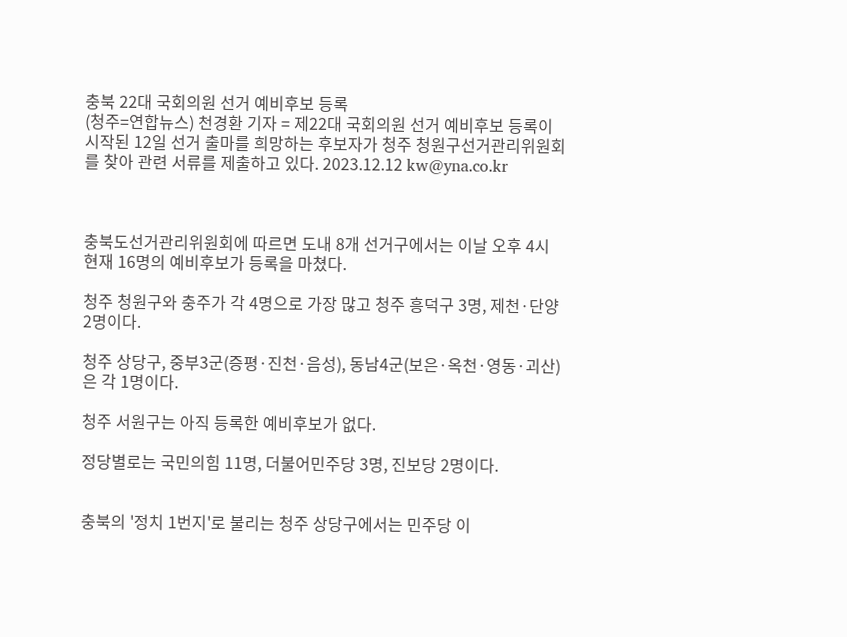충북 22대 국회의원 선거 예비후보 등록
(청주=연합뉴스) 천경환 기자 = 제22대 국회의원 선거 예비후보 등록이 시작된 12일 선거 출마를 희망하는 후보자가 청주 청원구선거관리위원회를 찾아 관련 서류를 제출하고 있다. 2023.12.12 kw@yna.co.kr



충북도선거관리위원회에 따르면 도내 8개 선거구에서는 이날 오후 4시 현재 16명의 예비후보가 등록을 마쳤다.

청주 청원구와 충주가 각 4명으로 가장 많고 청주 흥덕구 3명, 제천·단양 2명이다.

청주 상당구, 중부3군(증평·진천·음성), 동남4군(보은·옥천·영동·괴산)은 각 1명이다.

청주 서원구는 아직 등록한 예비후보가 없다.

정당별로는 국민의힘 11명, 더불어민주당 3명, 진보당 2명이다.


충북의 '정치 1번지'로 불리는 청주 상당구에서는 민주당 이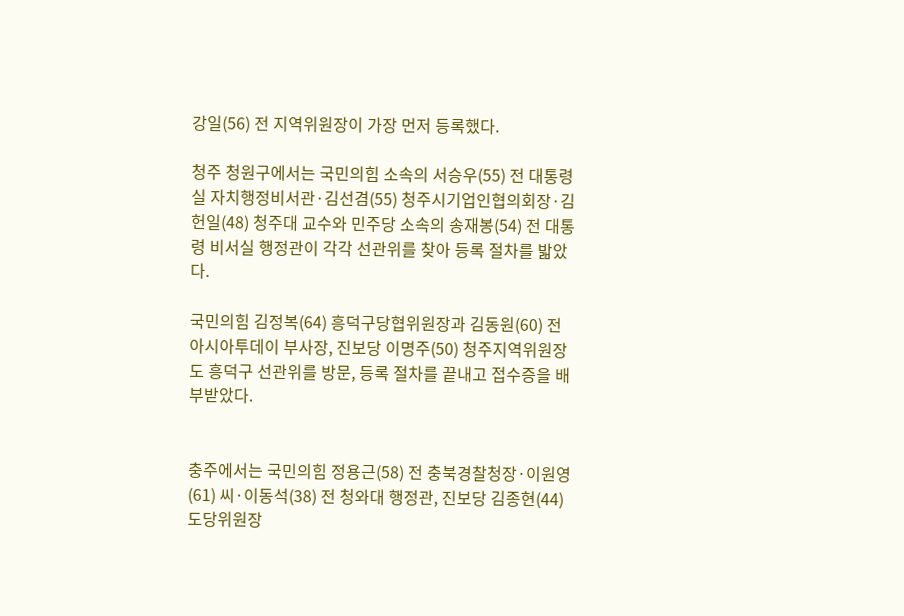강일(56) 전 지역위원장이 가장 먼저 등록했다.

청주 청원구에서는 국민의힘 소속의 서승우(55) 전 대통령실 자치행정비서관·김선겸(55) 청주시기업인협의회장·김헌일(48) 청주대 교수와 민주당 소속의 송재봉(54) 전 대통령 비서실 행정관이 각각 선관위를 찾아 등록 절차를 밟았다.

국민의힘 김정복(64) 흥덕구당협위원장과 김동원(60) 전 아시아투데이 부사장, 진보당 이명주(50) 청주지역위원장도 흥덕구 선관위를 방문, 등록 절차를 끝내고 접수증을 배부받았다.


충주에서는 국민의힘 정용근(58) 전 충북경찰청장·이원영(61) 씨·이동석(38) 전 청와대 행정관, 진보당 김종현(44) 도당위원장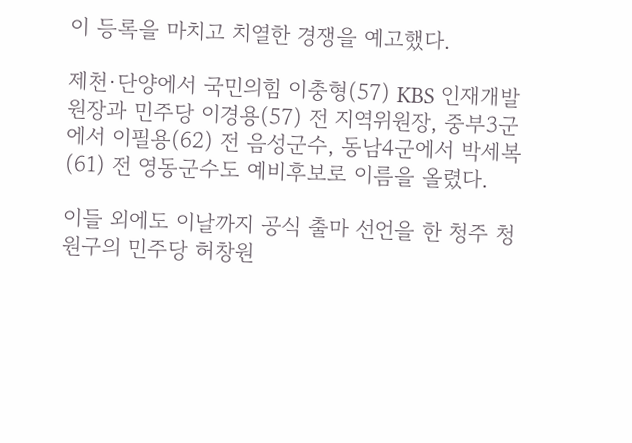이 등록을 마치고 치열한 경쟁을 예고했다.

제천·단양에서 국민의힘 이충형(57) KBS 인재개발원장과 민주당 이경용(57) 전 지역위원장, 중부3군에서 이필용(62) 전 음성군수, 동남4군에서 박세복(61) 전 영동군수도 예비후보로 이름을 올렸다.

이들 외에도 이날까지 공식 출마 선언을 한 청주 청원구의 민주당 허창원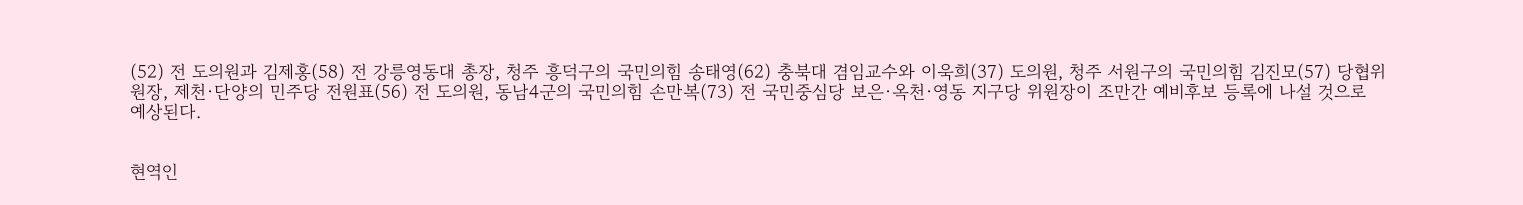(52) 전 도의원과 김제홍(58) 전 강릉영동대 총장, 청주 흥덕구의 국민의힘 송태영(62) 충북대 겸임교수와 이욱희(37) 도의원, 청주 서원구의 국민의힘 김진모(57) 당협위원장, 제천·단양의 민주당 전원표(56) 전 도의원, 동남4군의 국민의힘 손만복(73) 전 국민중심당 보은·옥천·영동 지구당 위원장이 조만간 예비후보 등록에 나설 것으로 예상된다.


현역인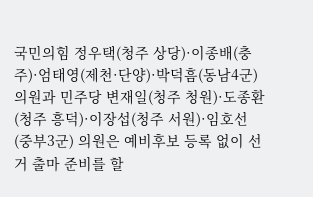국민의힘 정우택(청주 상당)·이종배(충주)·엄태영(제천·단양)·박덕흠(동남4군) 의원과 민주당 변재일(청주 청원)·도종환(청주 흥덕)·이장섭(청주 서원)·임호선(중부3군) 의원은 예비후보 등록 없이 선거 출마 준비를 할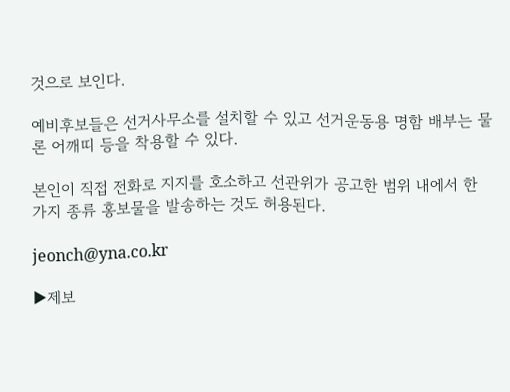것으로 보인다.

예비후보들은 선거사무소를 설치할 수 있고 선거운동용 명함 배부는 물론 어깨띠 등을 착용할 수 있다.

본인이 직접 전화로 지지를 호소하고 선관위가 공고한 범위 내에서 한 가지 종류 홍보물을 발송하는 것도 허용된다.

jeonch@yna.co.kr

▶제보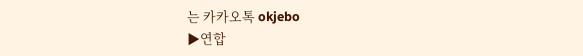는 카카오톡 okjebo
▶연합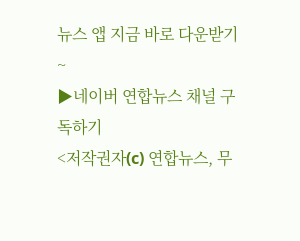뉴스 앱 지금 바로 다운받기~
▶네이버 연합뉴스 채널 구독하기
<저작권자(c) 연합뉴스, 무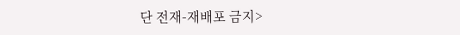단 전재-재배포 금지>